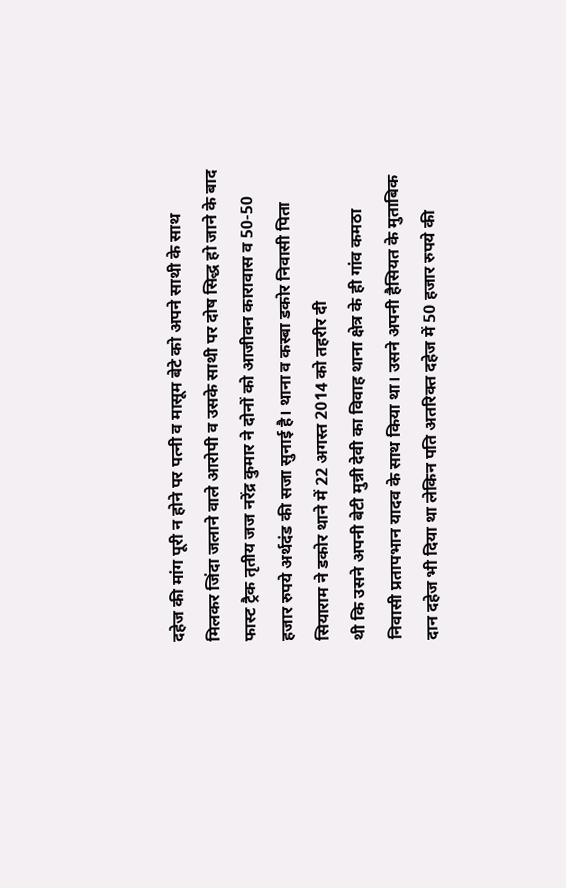दहेज की मांग पूरी न होने पर पत्नी व मासूम बेटे को अपने साथी के साथ मिलकर जिंदा जलाने वाले आरोपी व उसके साथी पर दोष सिद्ध हो जाने के बाद फास्ट ट्रैक तृतीय जज नरेंद्र कुमार ने दोनों को आजीवन कारावास व 50-50 हजार रुपये अर्थदंड की सजा सुनाई है। थाना व कस्बा डकोर निवासी पिता सियाराम ने डकोर थाने में 22 अगस्त 2014 को तहरीर दी
थी कि उसने अपनी बेटी मुन्नी देवी का विवाह थाना क्षेत्र के ही गांव कमठा निवासी प्रतापभान यादव के साथ किया था। उसने अपनी हैसियत के मुताबिक दान दहेज भी दिया था लेकिन पति अतरिक्त दहेज में 50 हजार रुपये की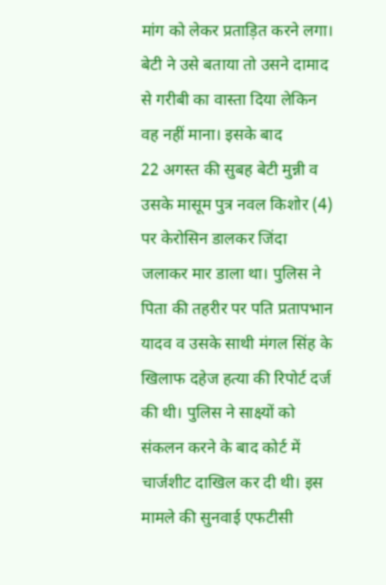मांग को लेकर प्रताड़ित करने लगा। बेटी ने उसे बताया तो उसने दामाद से गरीबी का वास्ता दिया लेकिन वह नहीं माना। इसके बाद
22 अगस्त की सुबह बेटी मुन्नी व उसके मासूम पुत्र नवल किशोर (4) पर केरोसिन डालकर जिंदा जलाकर मार डाला था। पुलिस ने पिता की तहरीर पर पति प्रतापभान यादव व उसके साथी मंगल सिंह के खिलाफ दहेज हत्या की रिपोर्ट दर्ज की थी। पुलिस ने साक्ष्यों को संकलन करने के बाद कोर्ट में चार्जशीट दाखिल कर दी थी। इस मामले की सुनवाई एफटीसी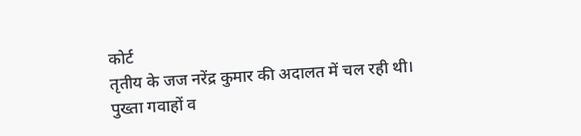कोर्ट
तृतीय के जज नरेंद्र कुमार की अदालत में चल रही थी। पुख्ता गवाहों व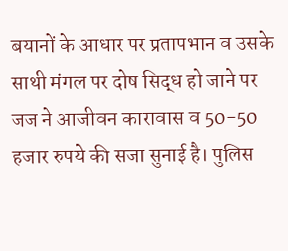बयानों के आधार पर प्रतापभान व उसके साथी मंगल पर दोष सिद्ध हो जाने पर जज ने आजीवन कारावास व 50-50 हजार रुपये की सजा सुनाई है। पुलिस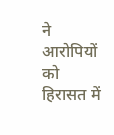ने आरोपियों को हिरासत में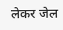लेकर जेल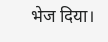भेज दिया।